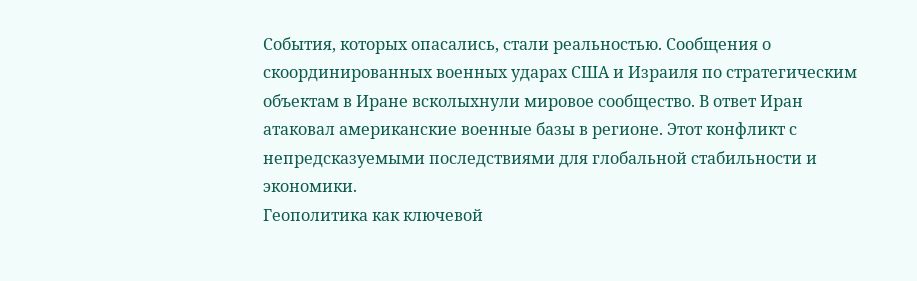События, которых опасались, стали реальностью. Сообщения о скоординированных военных ударах США и Израиля по стратегическим объектам в Иране всколыхнули мировое сообщество. В ответ Иран атаковал американские военные базы в регионе. Этот конфликт с непредсказуемыми последствиями для глобальной стабильности и экономики.
Геополитика как ключевой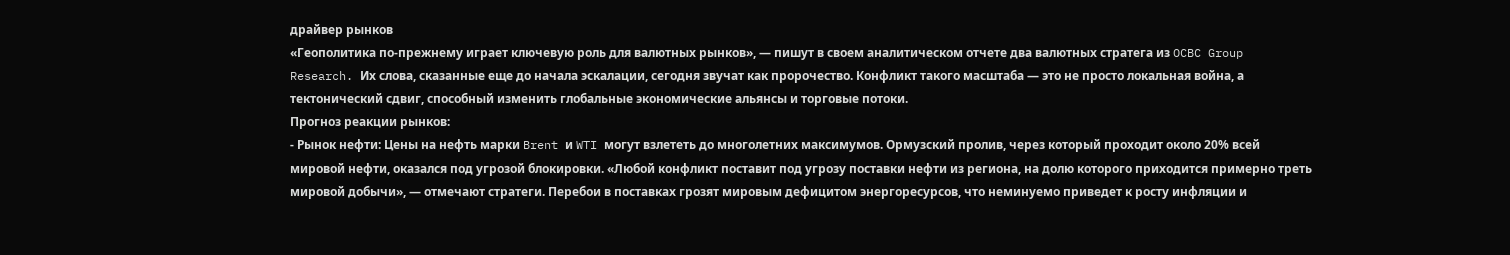драйвер рынков
«Геополитика по-прежнему играет ключевую роль для валютных рынков», — пишут в своем аналитическом отчете два валютных стратега из OCBC Group Research. Их слова, сказанные еще до начала эскалации, сегодня звучат как пророчество. Конфликт такого масштаба — это не просто локальная война, а тектонический сдвиг, способный изменить глобальные экономические альянсы и торговые потоки.
Прогноз реакции рынков:
- Рынок нефти: Цены на нефть марки Brent и WTI могут взлететь до многолетних максимумов. Ормузский пролив, через который проходит около 20% всей мировой нефти, оказался под угрозой блокировки. «Любой конфликт поставит под угрозу поставки нефти из региона, на долю которого приходится примерно треть мировой добычи», — отмечают стратеги. Перебои в поставках грозят мировым дефицитом энергоресурсов, что неминуемо приведет к росту инфляции и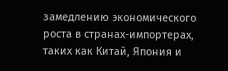замедлению экономического роста в странах-импортерах, таких как Китай, Япония и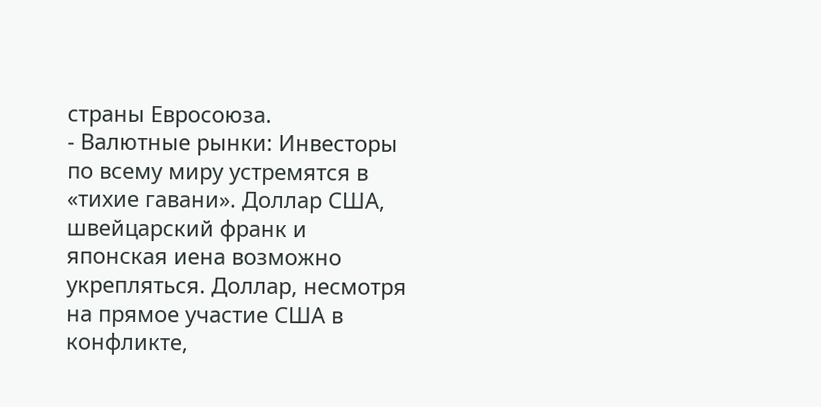страны Евросоюза.
- Валютные рынки: Инвесторы по всему миру устремятся в «тихие гавани». Доллар США, швейцарский франк и японская иена возможно укрепляться. Доллар, несмотря на прямое участие США в конфликте,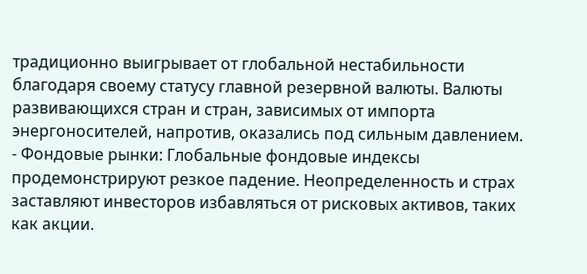традиционно выигрывает от глобальной нестабильности благодаря своему статусу главной резервной валюты. Валюты развивающихся стран и стран, зависимых от импорта энергоносителей, напротив, оказались под сильным давлением.
- Фондовые рынки: Глобальные фондовые индексы продемонстрируют резкое падение. Неопределенность и страх заставляют инвесторов избавляться от рисковых активов, таких как акции.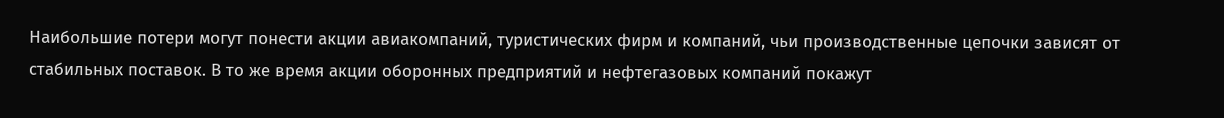Наибольшие потери могут понести акции авиакомпаний, туристических фирм и компаний, чьи производственные цепочки зависят от стабильных поставок. В то же время акции оборонных предприятий и нефтегазовых компаний покажут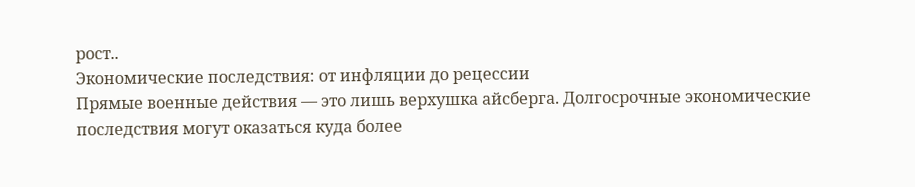рост..
Экономические последствия: от инфляции до рецессии
Прямые военные действия — это лишь верхушка айсберга. Долгосрочные экономические последствия могут оказаться куда более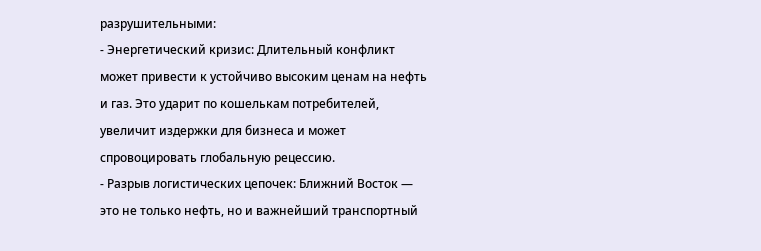разрушительными:
- Энергетический кризис: Длительный конфликт может привести к устойчиво высоким ценам на нефть и газ. Это ударит по кошелькам потребителей, увеличит издержки для бизнеса и может спровоцировать глобальную рецессию.
- Разрыв логистических цепочек: Ближний Восток — это не только нефть, но и важнейший транспортный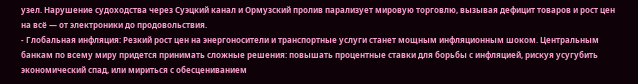узел. Нарушение судоходства через Суэцкий канал и Ормузский пролив парализует мировую торговлю, вызывая дефицит товаров и рост цен на всё — от электроники до продовольствия.
- Глобальная инфляция: Резкий рост цен на энергоносители и транспортные услуги станет мощным инфляционным шоком. Центральным банкам по всему миру придется принимать сложные решения: повышать процентные ставки для борьбы с инфляцией, рискуя усугубить экономический спад, или мириться с обесцениванием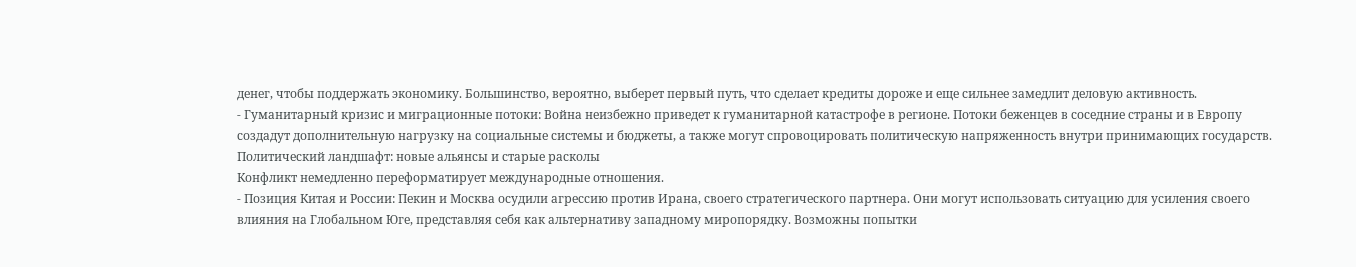денег, чтобы поддержать экономику. Большинство, вероятно, выберет первый путь, что сделает кредиты дороже и еще сильнее замедлит деловую активность.
- Гуманитарный кризис и миграционные потоки: Война неизбежно приведет к гуманитарной катастрофе в регионе. Потоки беженцев в соседние страны и в Европу создадут дополнительную нагрузку на социальные системы и бюджеты, а также могут спровоцировать политическую напряженность внутри принимающих государств.
Политический ландшафт: новые альянсы и старые расколы
Конфликт немедленно переформатирует международные отношения.
- Позиция Китая и России: Пекин и Москва осудили агрессию против Ирана, своего стратегического партнера. Они могут использовать ситуацию для усиления своего влияния на Глобальном Юге, представляя себя как альтернативу западному миропорядку. Возможны попытки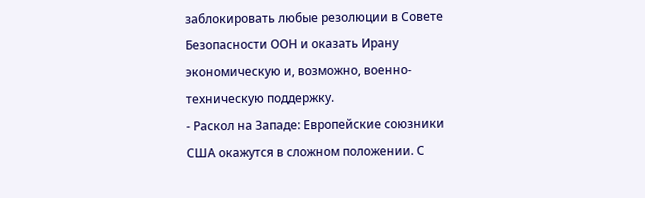заблокировать любые резолюции в Совете Безопасности ООН и оказать Ирану экономическую и, возможно, военно-техническую поддержку.
- Раскол на Западе: Европейские союзники США окажутся в сложном положении. С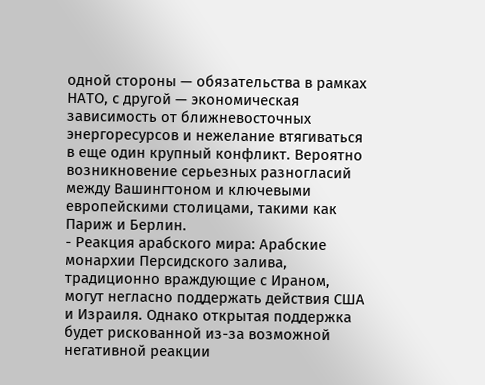одной стороны — обязательства в рамках НАТО, с другой — экономическая зависимость от ближневосточных энергоресурсов и нежелание втягиваться в еще один крупный конфликт. Вероятно возникновение серьезных разногласий между Вашингтоном и ключевыми европейскими столицами, такими как Париж и Берлин.
- Реакция арабского мира: Арабские монархии Персидского залива, традиционно враждующие с Ираном, могут негласно поддержать действия США и Израиля. Однако открытая поддержка будет рискованной из-за возможной негативной реакции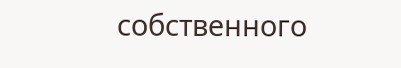собственного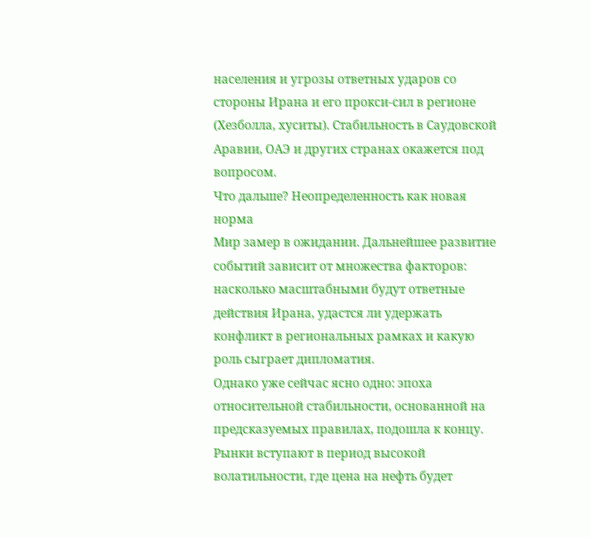населения и угрозы ответных ударов со стороны Ирана и его прокси-сил в регионе (Хезболла, хуситы). Стабильность в Саудовской Аравии, ОАЭ и других странах окажется под вопросом.
Что дальше? Неопределенность как новая норма
Мир замер в ожидании. Дальнейшее развитие событий зависит от множества факторов: насколько масштабными будут ответные действия Ирана, удастся ли удержать конфликт в региональных рамках и какую роль сыграет дипломатия.
Однако уже сейчас ясно одно: эпоха относительной стабильности, основанной на предсказуемых правилах, подошла к концу. Рынки вступают в период высокой волатильности, где цена на нефть будет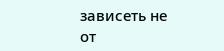зависеть не от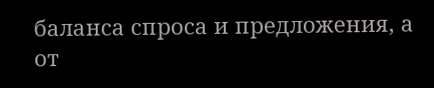баланса спроса и предложения, а от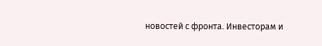новостей с фронта. Инвесторам и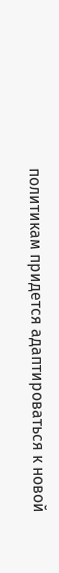политикам придется адаптироваться к новой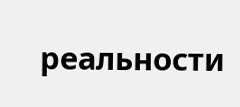реальности